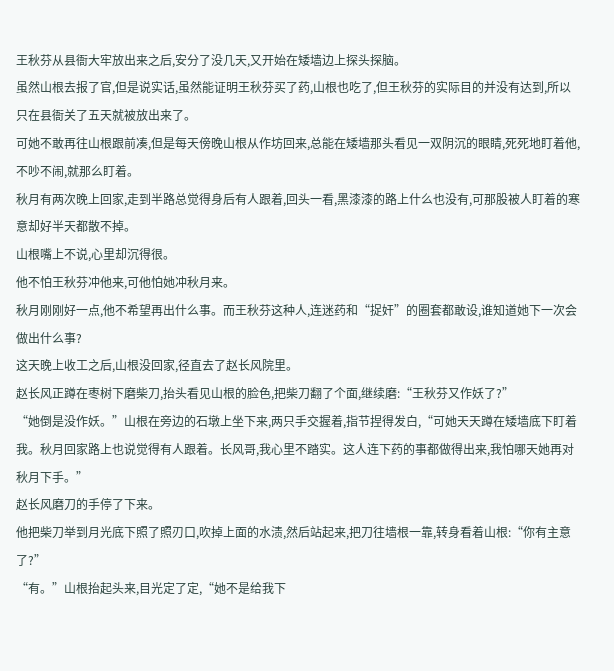王秋芬从县衙大牢放出来之后,安分了没几天,又开始在矮墙边上探头探脑。
虽然山根去报了官,但是说实话,虽然能证明王秋芬买了药,山根也吃了,但王秋芬的实际目的并没有达到,所以只在县衙关了五天就被放出来了。
可她不敢再往山根跟前凑,但是每天傍晚山根从作坊回来,总能在矮墙那头看见一双阴沉的眼睛,死死地盯着他,不吵不闹,就那么盯着。
秋月有两次晚上回家,走到半路总觉得身后有人跟着,回头一看,黑漆漆的路上什么也没有,可那股被人盯着的寒意却好半天都散不掉。
山根嘴上不说,心里却沉得很。
他不怕王秋芬冲他来,可他怕她冲秋月来。
秋月刚刚好一点,他不希望再出什么事。而王秋芬这种人,连迷药和“捉奸”的圈套都敢设,谁知道她下一次会做出什么事?
这天晚上收工之后,山根没回家,径直去了赵长风院里。
赵长风正蹲在枣树下磨柴刀,抬头看见山根的脸色,把柴刀翻了个面,继续磨:“王秋芬又作妖了?”
“她倒是没作妖。”山根在旁边的石墩上坐下来,两只手交握着,指节捏得发白,“可她天天蹲在矮墙底下盯着我。秋月回家路上也说觉得有人跟着。长风哥,我心里不踏实。这人连下药的事都做得出来,我怕哪天她再对秋月下手。”
赵长风磨刀的手停了下来。
他把柴刀举到月光底下照了照刃口,吹掉上面的水渍,然后站起来,把刀往墙根一靠,转身看着山根:“你有主意了?”
“有。”山根抬起头来,目光定了定,“她不是给我下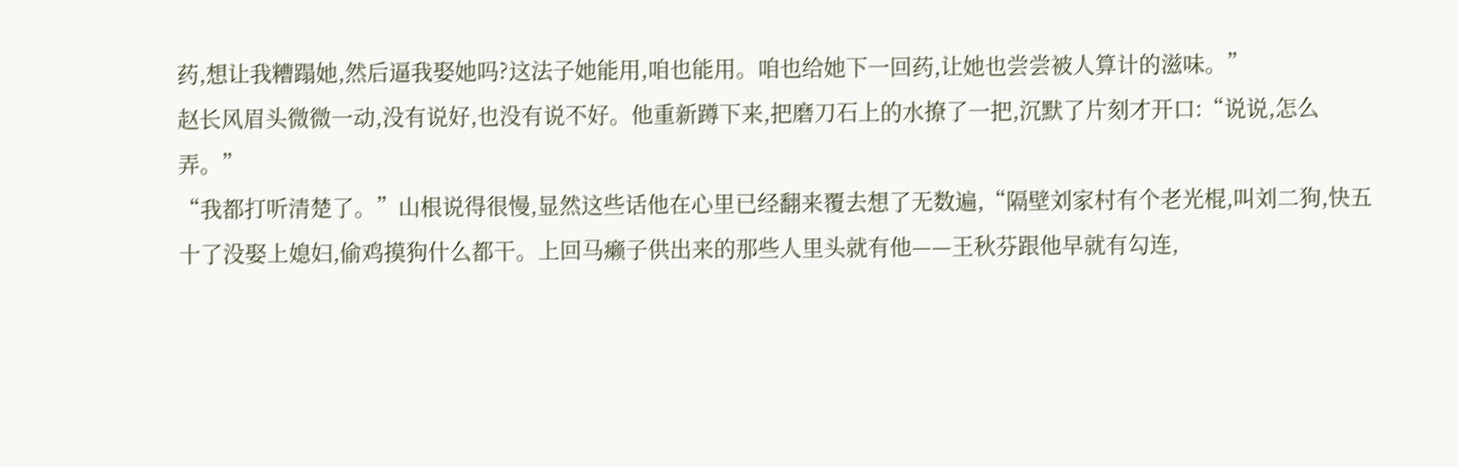药,想让我糟蹋她,然后逼我娶她吗?这法子她能用,咱也能用。咱也给她下一回药,让她也尝尝被人算计的滋味。”
赵长风眉头微微一动,没有说好,也没有说不好。他重新蹲下来,把磨刀石上的水撩了一把,沉默了片刻才开口:“说说,怎么弄。”
“我都打听清楚了。”山根说得很慢,显然这些话他在心里已经翻来覆去想了无数遍,“隔壁刘家村有个老光棍,叫刘二狗,快五十了没娶上媳妇,偷鸡摸狗什么都干。上回马癞子供出来的那些人里头就有他——王秋芬跟他早就有勾连,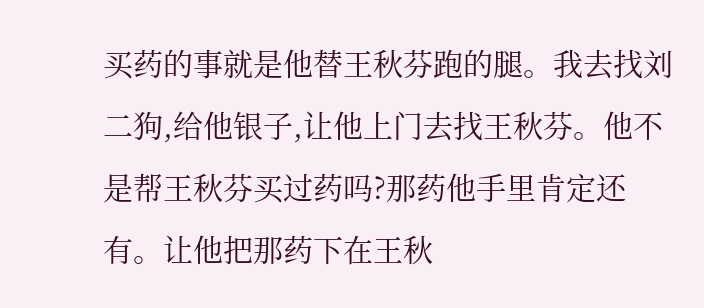买药的事就是他替王秋芬跑的腿。我去找刘二狗,给他银子,让他上门去找王秋芬。他不是帮王秋芬买过药吗?那药他手里肯定还有。让他把那药下在王秋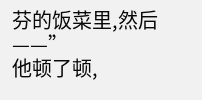芬的饭菜里,然后——”
他顿了顿,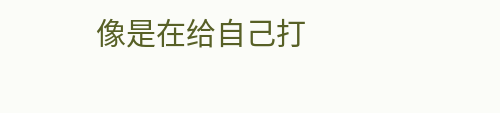像是在给自己打